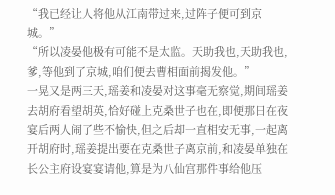“我已经让人将他从江南带过来,过阵子便可到京城。”
“所以凌晏他极有可能不是太监。天助我也,天助我也,爹,等他到了京城,咱们便去曹相面前揭发他。”
一晃又是两三天,瑶姜和凌晏对这事毫无察觉,期间瑶姜去胡府看望胡英,恰好碰上克桑世子也在,即便那日在夜宴后两人闹了些不愉快,但之后却一直相安无事,一起离开胡府时,瑶姜提出要在克桑世子离京前,和凌晏单独在长公主府设宴宴请他,算是为八仙宫那件事给他压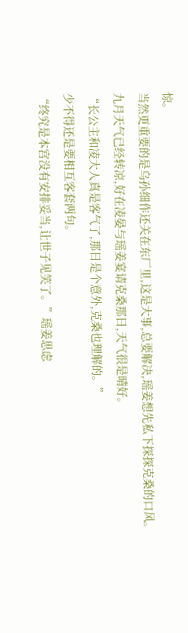惊。
当然更重要的是乌孙细作还关在东厂里,这是大事,总要解决,瑶姜想先私下探探克桑的口风。
九月天气已经转凉,好在凌晏与瑶姜宴请克桑那日,天气很是晴好。
“长公主和凌大人真是客气了,那日是个意外,克桑也理解的。”
少不得还是要相互客套两句。
“终究是本宫没有安排妥当,让世子见笑了。”瑶姜思虑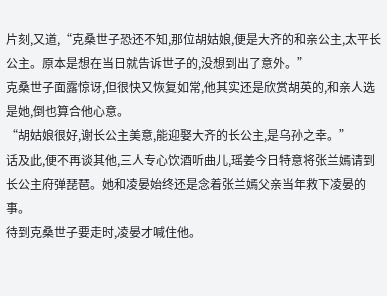片刻,又道,“克桑世子恐还不知,那位胡姑娘,便是大齐的和亲公主,太平长公主。原本是想在当日就告诉世子的,没想到出了意外。”
克桑世子面露惊讶,但很快又恢复如常,他其实还是欣赏胡英的,和亲人选是她,倒也算合他心意。
“胡姑娘很好,谢长公主美意,能迎娶大齐的长公主,是乌孙之幸。”
话及此,便不再谈其他,三人专心饮酒听曲儿,瑶姜今日特意将张兰嫣请到长公主府弹琵琶。她和凌晏始终还是念着张兰嫣父亲当年救下凌晏的事。
待到克桑世子要走时,凌晏才喊住他。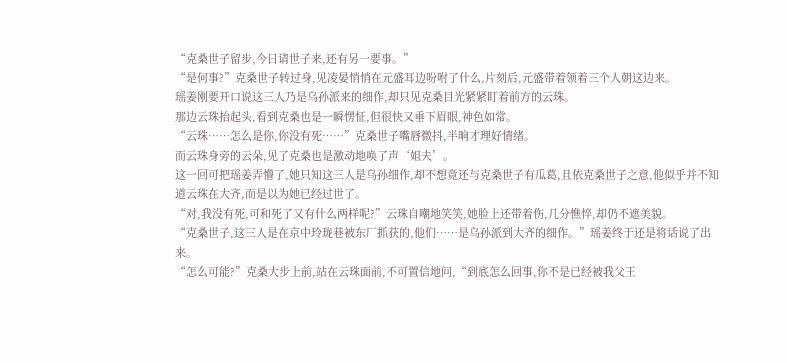“克桑世子留步,今日请世子来,还有另一要事。”
“是何事?”克桑世子转过身,见凌晏悄悄在元盛耳边吩咐了什么,片刻后,元盛带着领着三个人朝这边来。
瑶姜刚要开口说这三人乃是乌孙派来的细作,却只见克桑目光紧紧盯着前方的云珠。
那边云珠抬起头,看到克桑也是一瞬愣怔,但很快又垂下眉眼,神色如常。
“云珠……怎么是你,你没有死……”克桑世子嘴唇微抖,半晌才理好情绪。
而云珠身旁的云朵,见了克桑也是激动地唤了声‘姐夫’。
这一回可把瑶姜弄懵了,她只知这三人是乌孙细作,却不想竟还与克桑世子有瓜葛,且依克桑世子之意,他似乎并不知道云珠在大齐,而是以为她已经过世了。
“对,我没有死,可和死了又有什么两样呢?”云珠自嘲地笑笑,她脸上还带着伤,几分憔悴,却仍不遮美貌。
“克桑世子,这三人是在京中玲珑巷被东厂抓获的,他们……是乌孙派到大齐的细作。”瑶姜终于还是将话说了出来。
“怎么可能?”克桑大步上前,站在云珠面前,不可置信地问,“到底怎么回事,你不是已经被我父王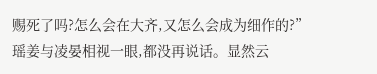赐死了吗?怎么会在大齐,又怎么会成为细作的?”
瑶姜与凌晏相视一眼,都没再说话。显然云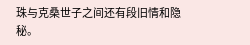珠与克桑世子之间还有段旧情和隐秘。